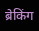ब्रेकिंग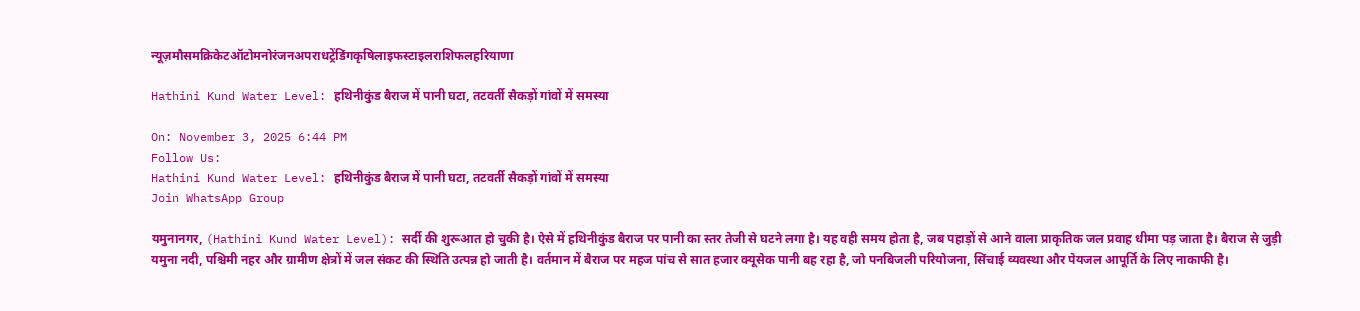न्यूज़मौसमक्रिकेटऑटोमनोरंजनअपराधट्रेंडिंगकृषिलाइफस्टाइलराशिफलहरियाणा

Hathini Kund Water Level: हथिनीकुंड बैराज में पानी घटा, तटवर्ती सैकड़ों गांवों में समस्या

On: November 3, 2025 6:44 PM
Follow Us:
Hathini Kund Water Level: हथिनीकुंड बैराज में पानी घटा, तटवर्ती सैकड़ों गांवों में समस्या
Join WhatsApp Group

यमुनानगर, (Hathini Kund Water Level): सर्दी की शुरूआत हो चुकी है। ऐसे में हथिनीकुंड बैराज पर पानी का स्तर तेजी से घटने लगा है। यह वही समय होता है, जब पहाड़ों से आने वाला प्राकृतिक जल प्रवाह धीमा पड़ जाता है। बैराज से जुड़ी यमुना नदी, पश्चिमी नहर और ग्रामीण क्षेत्रों में जल संकट की स्थिति उत्पन्न हो जाती है। वर्तमान में बैराज पर महज पांच से सात हजार क्यूसेक पानी बह रहा है, जो पनबिजली परियोजना, सिंचाई व्यवस्था और पेयजल आपूर्ति के लिए नाकाफी है।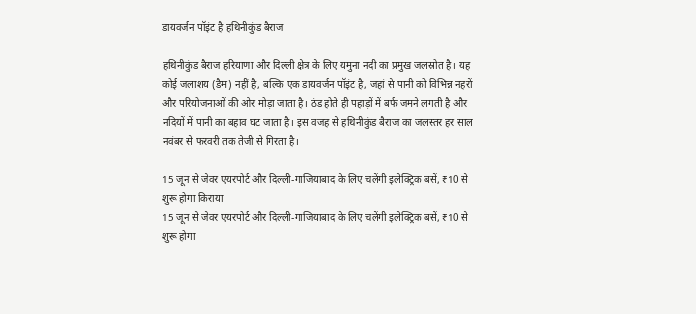डायवर्जन पॉइंट है हथिनीकुंड बैराज

हथिनीकुंड बैराज हरियाणा और दिल्ली क्षेत्र के लिए यमुना नदी का प्रमुख जलस्रोत है। यह कोई जलाशय (डैम) नहीं है, बल्कि एक डायवर्जन पॉइंट है, जहां से पानी को विभिन्न नहरों और परियोजनाओं की ओर मोड़ा जाता है। ठंड होते ही पहाड़ों में बर्फ जमने लगती है और नदियों में पानी का बहाव घट जाता है। इस वजह से हथिनीकुंड बैराज का जलस्तर हर साल नवंबर से फरवरी तक तेजी से गिरता है।

15 जून से जेवर एयरपोर्ट और दिल्ली-गाजियाबाद के लिए चलेंगी इलेक्ट्रिक बसें, ₹10 से शुरू होगा किराया
15 जून से जेवर एयरपोर्ट और दिल्ली-गाजियाबाद के लिए चलेंगी इलेक्ट्रिक बसें, ₹10 से शुरू होगा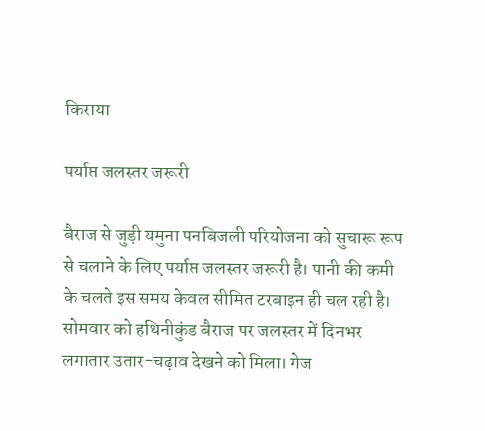किराया

पर्याप्त जलस्तर जरूरी

बैराज से जुड़ी यमुना पनबिजली परियोजना को सुचारू रूप से चलाने के लिए पर्याप्त जलस्तर जरूरी है। पानी की कमी के चलते इस समय केवल सीमित टरबाइन ही चल रही है। सोमवार को हथिनीकुंड बैराज पर जलस्तर में दिनभर लगातार उतार-चढ़ाव देखने को मिला। गेज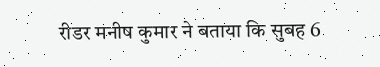रीडर मनीष कुमार ने बताया कि सुबह 6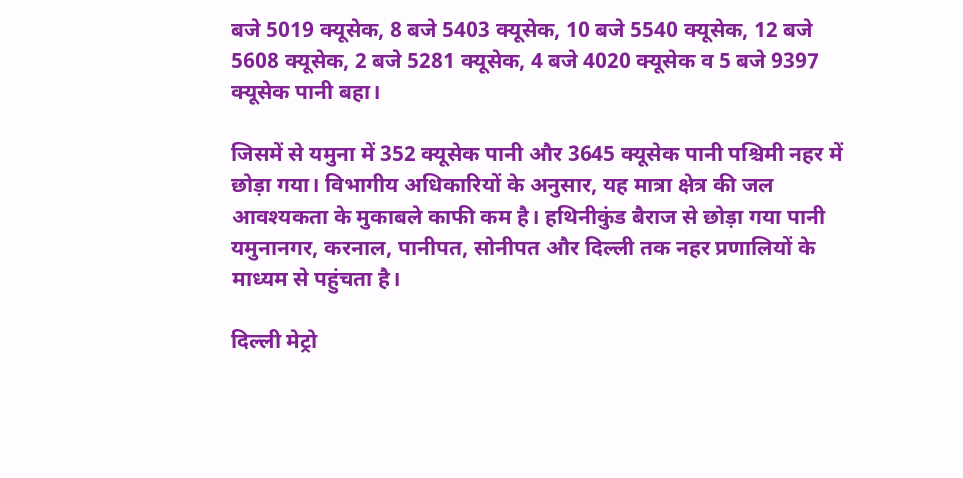बजे 5019 क्यूसेक, 8 बजे 5403 क्यूसेक, 10 बजे 5540 क्यूसेक, 12 बजे 5608 क्यूसेक, 2 बजे 5281 क्यूसेक, 4 बजे 4020 क्यूसेक व 5 बजे 9397 क्यूसेक पानी बहा।

जिसमें से यमुना में 352 क्यूसेक पानी और 3645 क्यूसेक पानी पश्चिमी नहर में छोड़ा गया। विभागीय अधिकारियों के अनुसार, यह मात्रा क्षेत्र की जल आवश्यकता के मुकाबले काफी कम है। हथिनीकुंड बैराज से छोड़ा गया पानी यमुनानगर, करनाल, पानीपत, सोनीपत और दिल्ली तक नहर प्रणालियों के माध्यम से पहुंचता है।

दिल्ली मेट्रो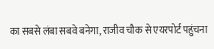का सबसे लंबा सबवे बनेगा, राजीव चौक से एयरपोर्ट पहुंचना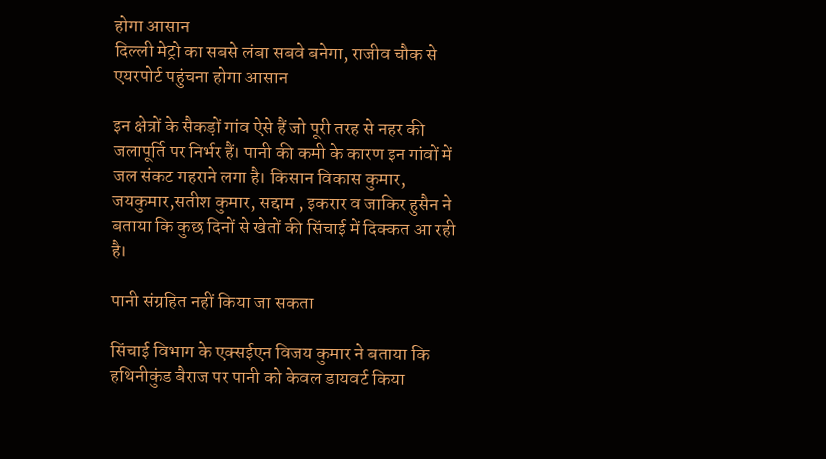होगा आसान
दिल्ली मेट्रो का सबसे लंबा सबवे बनेगा, राजीव चौक से एयरपोर्ट पहुंचना होगा आसान

इन क्षेत्रों के सैकड़ों गांव ऐसे हैं जो पूरी तरह से नहर की जलापूर्ति पर निर्भर हैं। पानी की कमी के कारण इन गांवों में जल संकट गहराने लगा है। किसान विकास कुमार, जयकुमार,सतीश कुमार, सद्दाम , इकरार व जाकिर हुसैन ने बताया कि कुछ दिनों से खेतों की सिंचाई में दिक्कत आ रही है।

पानी संग्रहित नहीं किया जा सकता

सिंचाई विभाग के एक्सईएन विजय कुमार ने बताया कि हथिनीकुंड बैराज पर पानी को केवल डायवर्ट किया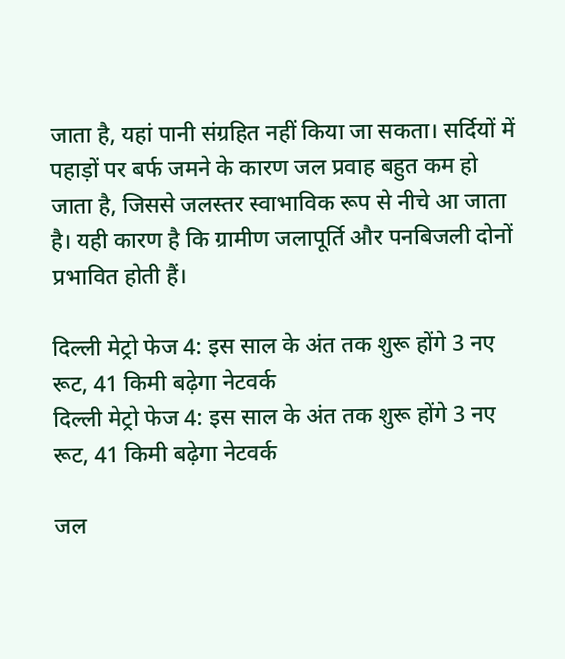जाता है, यहां पानी संग्रहित नहीं किया जा सकता। सर्दियों में पहाड़ों पर बर्फ जमने के कारण जल प्रवाह बहुत कम हो जाता है, जिससे जलस्तर स्वाभाविक रूप से नीचे आ जाता है। यही कारण है कि ग्रामीण जलापूर्ति और पनबिजली दोनों प्रभावित होती हैं।

दिल्ली मेट्रो फेज 4: इस साल के अंत तक शुरू होंगे 3 नए रूट, 41 किमी बढ़ेगा नेटवर्क
दिल्ली मेट्रो फेज 4: इस साल के अंत तक शुरू होंगे 3 नए रूट, 41 किमी बढ़ेगा नेटवर्क

जल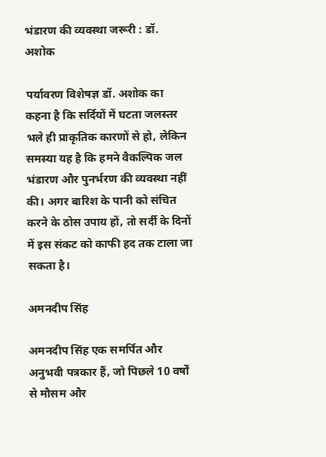भंडारण की व्यवस्था जरूरी : डॉ. अशोक

पर्यावरण विशेषज्ञ डॉ. अशोक का कहना है कि सर्दियों में घटता जलस्तर भले ही प्राकृतिक कारणों से हो, लेकिन समस्या यह है कि हमने वैकल्पिक जल भंडारण और पुनर्भरण की व्यवस्था नहीं की। अगर बारिश के पानी को संचित करने के ठोस उपाय हों, तो सर्दी के दिनों में इस संकट को काफी हद तक टाला जा सकता है।

अमनदीप सिंह

अमनदीप सिंह एक समर्पित और अनुभवी पत्रकार हैं, जो पिछले 10 वर्षों से मौसम और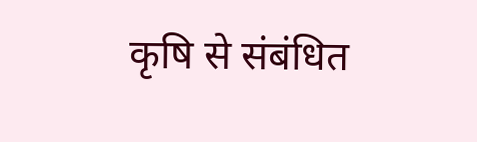कृषि से संबंधित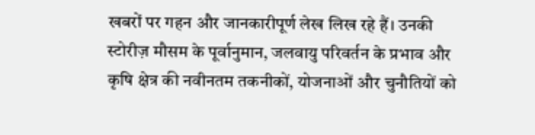खबरों पर गहन और जानकारीपूर्ण लेख लिख रहे हैं। उनकी स्टोरीज़ मौसम के पूर्वानुमान, जलवायु परिवर्तन के प्रभाव और कृषि क्षेत्र की नवीनतम तकनीकों, योजनाओं और चुनौतियों को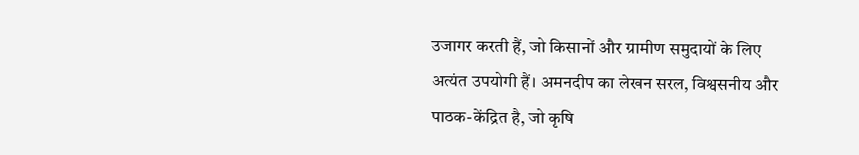उजागर करती हैं, जो किसानों और ग्रामीण समुदायों के लिए अत्यंत उपयोगी हैं। अमनदीप का लेखन सरल, विश्वसनीय और पाठक-केंद्रित है, जो कृषि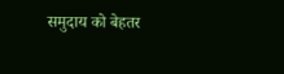समुदाय को बेहतर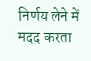निर्णय लेने में मदद करता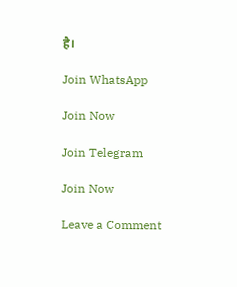है।

Join WhatsApp

Join Now

Join Telegram

Join Now

Leave a Comment